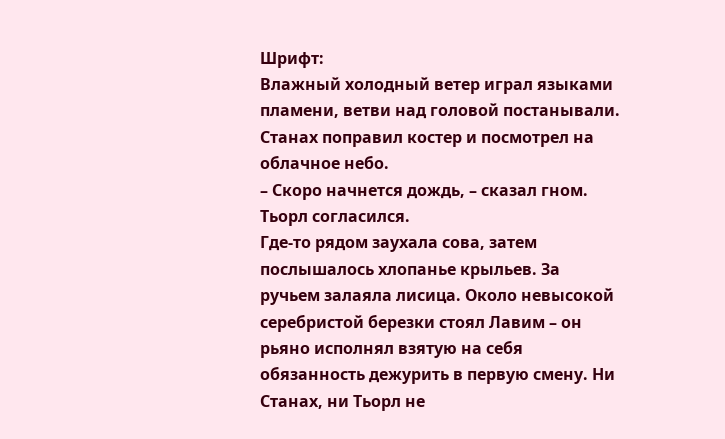Шрифт:
Влажный холодный ветер играл языками пламени, ветви над головой постанывали. Станах поправил костер и посмотрел на облачное небо.
– Скоро начнется дождь, – сказал гном.
Тьорл согласился.
Где-то рядом заухала сова, затем послышалось хлопанье крыльев. За ручьем залаяла лисица. Около невысокой серебристой березки стоял Лавим – он рьяно исполнял взятую на себя обязанность дежурить в первую смену. Ни Станах, ни Тьорл не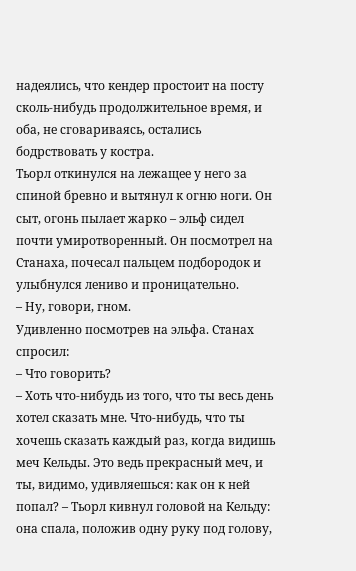надеялись, что кендер простоит на посту сколь-нибудь продолжительное время, и оба, не сговариваясь, остались бодрствовать у костра.
Тьорл откинулся на лежащее у него за спиной бревно и вытянул к огню ноги. Он сыт, огонь пылает жарко – эльф сидел почти умиротворенный. Он посмотрел на Станаха, почесал пальцем подбородок и улыбнулся лениво и проницательно.
– Ну, говори, гном.
Удивленно посмотрев на эльфа. Станах спросил:
– Что говорить?
– Хоть что-нибудь из того, что ты весь день хотел сказать мне. Что-нибудь, что ты хочешь сказать каждый раз, когда видишь меч Кельды. Это ведь прекрасный меч, и ты, видимо, удивляешься: как он к ней попал? – Тьорл кивнул головой на Кельду: она спала, положив одну руку под голову,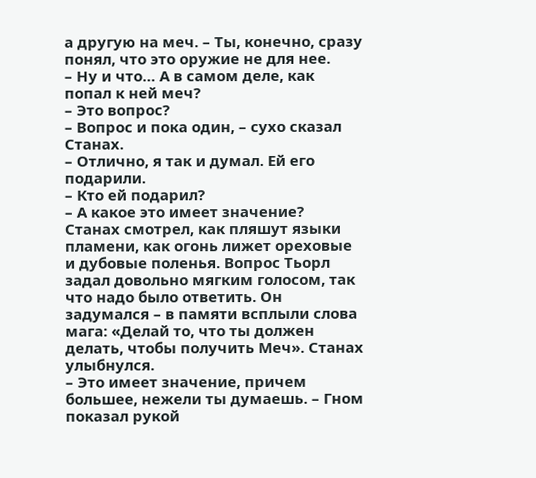а другую на меч. – Ты, конечно, сразу понял, что это оружие не для нее.
– Ну и что… А в самом деле, как попал к ней меч?
– Это вопрос?
– Вопрос и пока один, – сухо сказал Станах.
– Отлично, я так и думал. Ей его подарили.
– Кто ей подарил?
– А какое это имеет значение?
Станах смотрел, как пляшут языки пламени, как огонь лижет ореховые и дубовые поленья. Вопрос Тьорл задал довольно мягким голосом, так что надо было ответить. Он задумался – в памяти всплыли слова мага: «Делай то, что ты должен делать, чтобы получить Меч». Станах улыбнулся.
– Это имеет значение, причем большее, нежели ты думаешь. – Гном показал рукой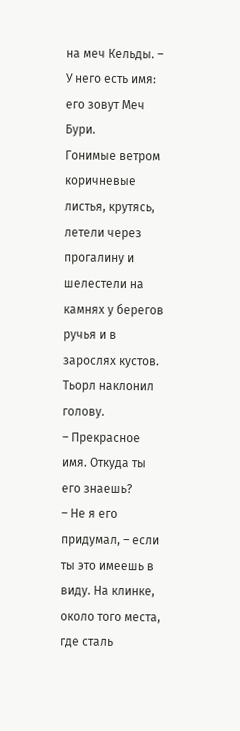на меч Кельды. – У него есть имя: его зовут Меч Бури.
Гонимые ветром коричневые листья, крутясь, летели через прогалину и шелестели на камнях у берегов ручья и в зарослях кустов.
Тьорл наклонил голову.
– Прекрасное имя. Откуда ты его знаешь?
– Не я его придумал, – если ты это имеешь в виду. На клинке, около того места, где сталь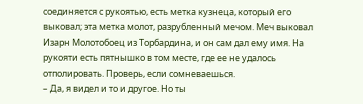соединяется с рукоятью, есть метка кузнеца, который его выковал; эта метка молот, разрубленный мечом. Меч выковал Изарн Молотобоец из Торбардина, и он сам дал ему имя. На рукояти есть пятнышко в том месте, где ее не удалось отполировать. Проверь, если сомневаешься.
– Да, я видел и то и другое. Но ты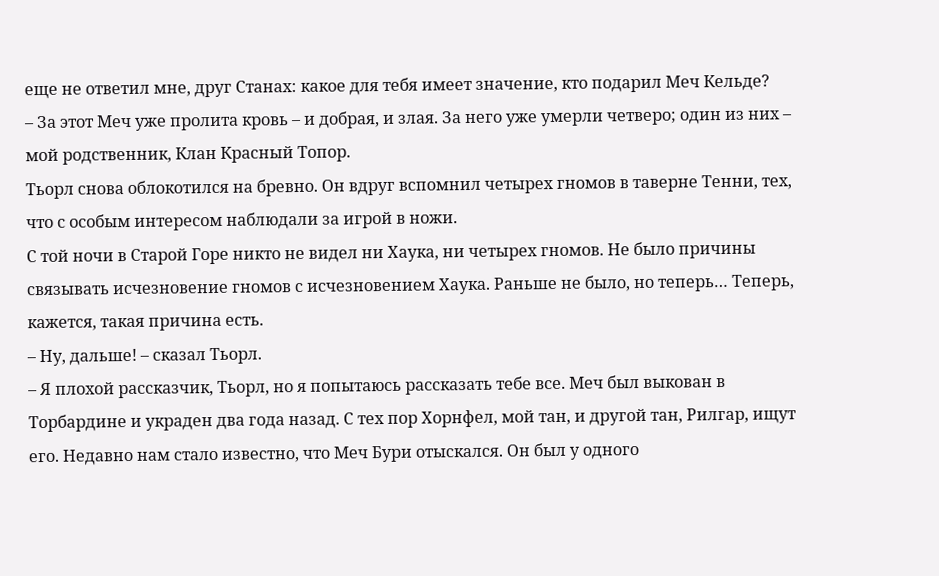еще не ответил мне, друг Станах: какое для тебя имеет значение, кто подарил Меч Кельде?
– За этот Меч уже пролита кровь – и добрая, и злая. За него уже умерли четверо; один из них – мой родственник, Клан Красный Топор.
Тьорл снова облокотился на бревно. Он вдруг вспомнил четырех гномов в таверне Тенни, тех, что с особым интересом наблюдали за игрой в ножи.
С той ночи в Старой Горе никто не видел ни Хаука, ни четырех гномов. Не было причины связывать исчезновение гномов с исчезновением Хаука. Раньше не было, но теперь… Теперь, кажется, такая причина есть.
– Ну, дальше! – сказал Тьорл.
– Я плохой рассказчик, Тьорл, но я попытаюсь рассказать тебе все. Меч был выкован в Торбардине и украден два года назад. С тех пор Хорнфел, мой тан, и другой тан, Рилгар, ищут его. Недавно нам стало известно, что Меч Бури отыскался. Он был у одного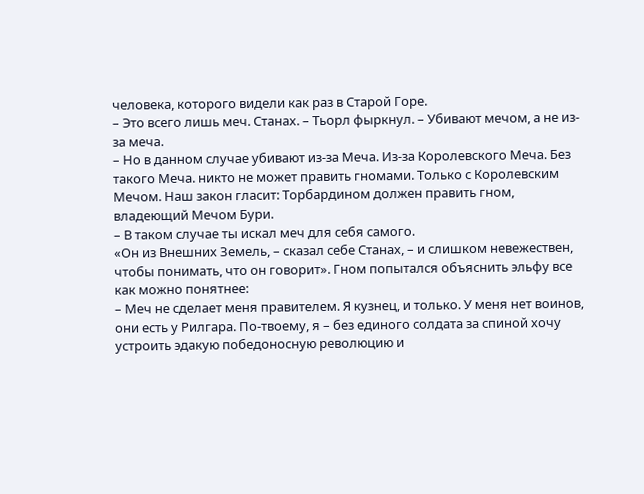человека, которого видели как раз в Старой Горе.
– Это всего лишь меч. Станах. – Тьорл фыркнул. – Убивают мечом, а не из-за меча.
– Но в данном случае убивают из-за Меча. Из-за Королевского Меча. Без такого Меча. никто не может править гномами. Только с Королевским Мечом. Наш закон гласит: Торбардином должен править гном, владеющий Мечом Бури.
– В таком случае ты искал меч для себя самого.
«Он из Внешних Земель, – сказал себе Станах, – и слишком невежествен, чтобы понимать, что он говорит». Гном попытался объяснить эльфу все как можно понятнее:
– Меч не сделает меня правителем. Я кузнец, и только. У меня нет воинов, они есть у Рилгара. По-твоему, я – без единого солдата за спиной хочу устроить эдакую победоносную революцию и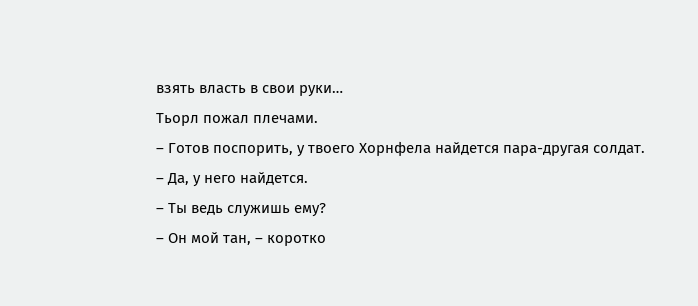взять власть в свои руки…
Тьорл пожал плечами.
– Готов поспорить, у твоего Хорнфела найдется пара-другая солдат.
– Да, у него найдется.
– Ты ведь служишь ему?
– Он мой тан, – коротко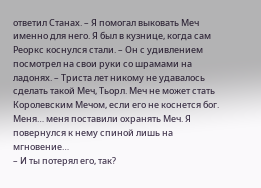ответил Станах. – Я помогал выковать Меч именно для него. Я был в кузнице, когда сам Реоркс коснулся стали. – Он с удивлением посмотрел на свои руки со шрамами на ладонях. – Триста лет никому не удавалось сделать такой Меч, Тьорл. Меч не может стать Королевским Мечом, если его не коснется бог. Меня… меня поставили охранять Меч. Я повернулся к нему спиной лишь на мгновение…
– И ты потерял его, так?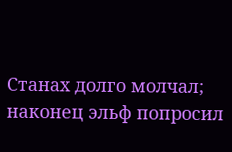Станах долго молчал; наконец эльф попросил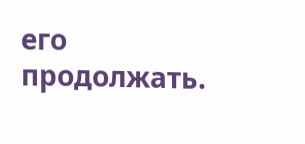его продолжать.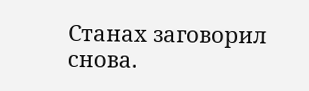Станах заговорил снова.